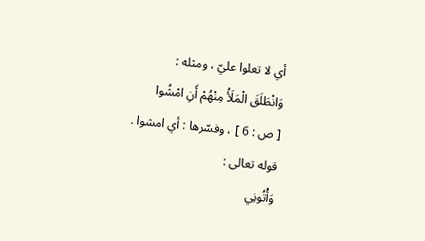أي لا تعلوا عليّ ، ومثله :
وَانْطَلَقَ الْمَلَأُ مِنْهُمْ أَنِ امْشُوا
[ ص : 6 ] ، وفسّرها : أي امشوا .
قوله تعالى :
وَأْتُونِي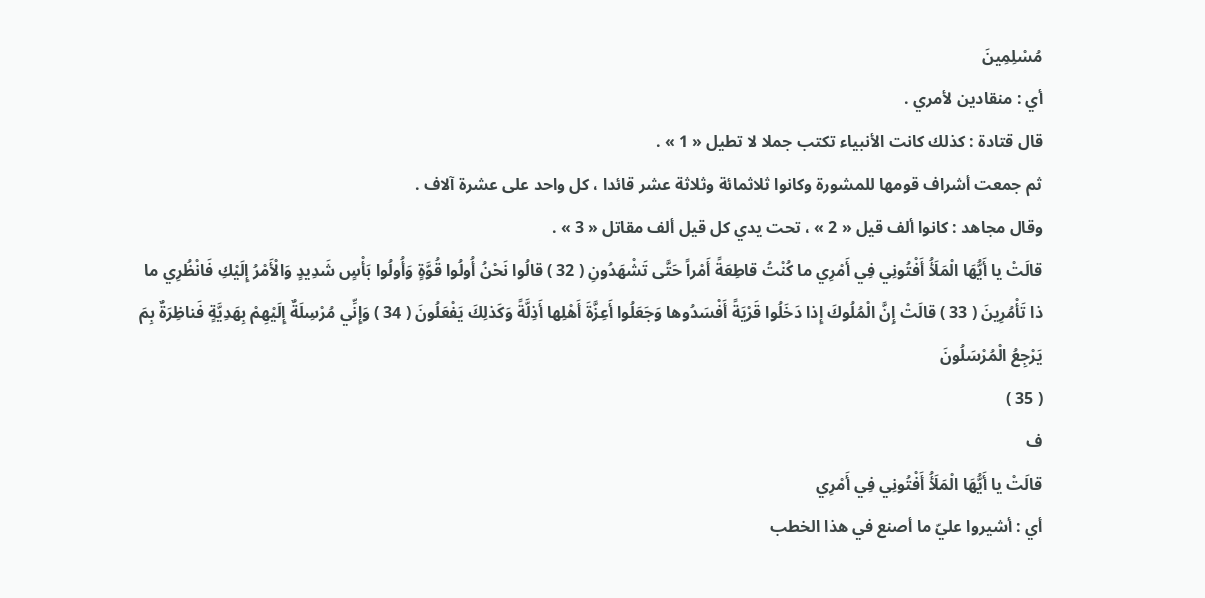مُسْلِمِينَ
أي : منقادين لأمري .
قال قتادة : كذلك كانت الأنبياء تكتب جملا لا تطيل « 1 » .
ثم جمعت أشراف قومها للمشورة وكانوا ثلاثمائة وثلاثة عشر قائدا ، كل واحد على عشرة آلاف .
وقال مجاهد : كانوا ألف قيل « 2 » ، تحت يدي كل قيل ألف مقاتل « 3 » .
قالَتْ يا أَيُّهَا الْمَلَأُ أَفْتُونِي فِي أَمْرِي ما كُنْتُ قاطِعَةً أَمْراً حَتَّى تَشْهَدُونِ ( 32 ) قالُوا نَحْنُ أُولُوا قُوَّةٍ وَأُولُوا بَأْسٍ شَدِيدٍ وَالْأَمْرُ إِلَيْكِ فَانْظُرِي ما ذا تَأْمُرِينَ ( 33 ) قالَتْ إِنَّ الْمُلُوكَ إِذا دَخَلُوا قَرْيَةً أَفْسَدُوها وَجَعَلُوا أَعِزَّةَ أَهْلِها أَذِلَّةً وَكَذلِكَ يَفْعَلُونَ ( 34 ) وَإِنِّي مُرْسِلَةٌ إِلَيْهِمْ بِهَدِيَّةٍ فَناظِرَةٌ بِمَ يَرْجِعُ الْمُرْسَلُونَ
( 35 )
ف
قالَتْ يا أَيُّهَا الْمَلَأُ أَفْتُونِي فِي أَمْرِي
أي : أشيروا عليّ ما أصنع في هذا الخطب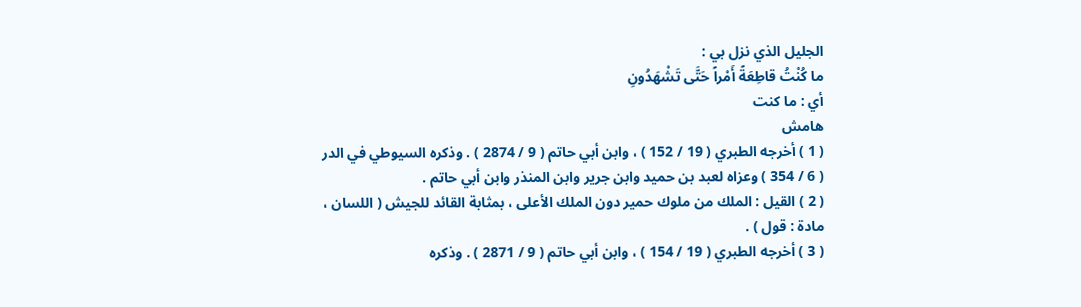الجليل الذي نزل بي :
ما كُنْتُ قاطِعَةً أَمْراً حَتَّى تَشْهَدُونِ
أي : ما كنت
هامش
( 1 ) أخرجه الطبري ( 19 / 152 ) ، وابن أبي حاتم ( 9 / 2874 ) . وذكره السيوطي في الدر ( 6 / 354 ) وعزاه لعبد بن حميد وابن جرير وابن المنذر وابن أبي حاتم .
( 2 ) القيل : الملك من ملوك حمير دون الملك الأعلى ، بمثابة القائد للجيش ( اللسان ، مادة : قول ) .
( 3 ) أخرجه الطبري ( 19 / 154 ) ، وابن أبي حاتم ( 9 / 2871 ) . وذكره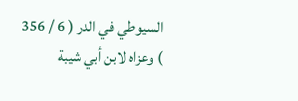السيوطي في الدر ( 6 / 356 ) وعزاه لابن أبي شيبة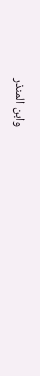وابن المنذر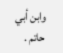وابن أبي حاتم .